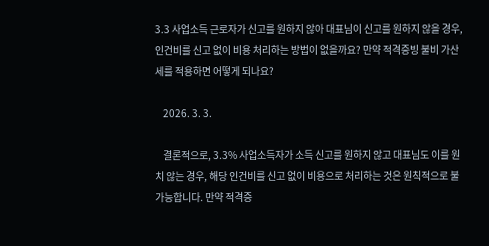3.3 사업소득 근로자가 신고를 원하지 않아 대표님이 신고를 원하지 않을 경우, 인건비를 신고 없이 비용 처리하는 방법이 없을까요? 만약 적격증빙 불비 가산세를 적용하면 어떻게 되나요?

    2026. 3. 3.

    결론적으로, 3.3% 사업소득자가 소득 신고를 원하지 않고 대표님도 이를 원치 않는 경우, 해당 인건비를 신고 없이 비용으로 처리하는 것은 원칙적으로 불가능합니다. 만약 적격증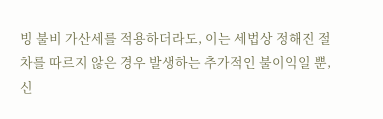빙 불비 가산세를 적용하더라도, 이는 세법상 정해진 절차를 따르지 않은 경우 발생하는 추가적인 불이익일 뿐, 신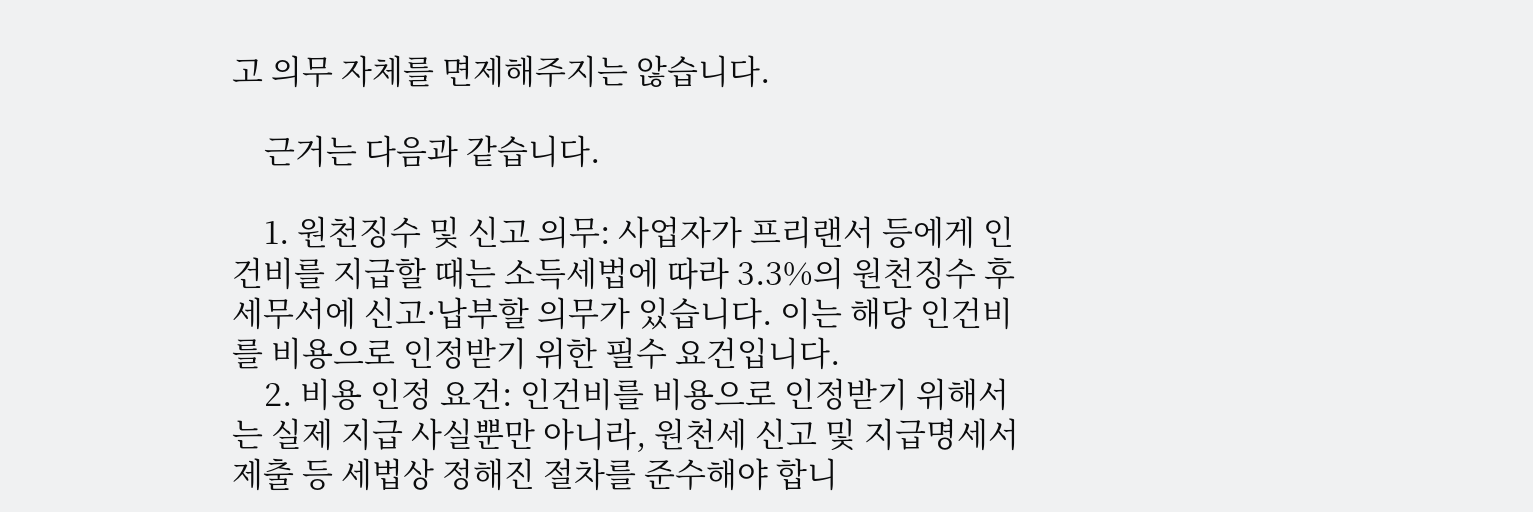고 의무 자체를 면제해주지는 않습니다.

    근거는 다음과 같습니다.

    1. 원천징수 및 신고 의무: 사업자가 프리랜서 등에게 인건비를 지급할 때는 소득세법에 따라 3.3%의 원천징수 후 세무서에 신고·납부할 의무가 있습니다. 이는 해당 인건비를 비용으로 인정받기 위한 필수 요건입니다.
    2. 비용 인정 요건: 인건비를 비용으로 인정받기 위해서는 실제 지급 사실뿐만 아니라, 원천세 신고 및 지급명세서 제출 등 세법상 정해진 절차를 준수해야 합니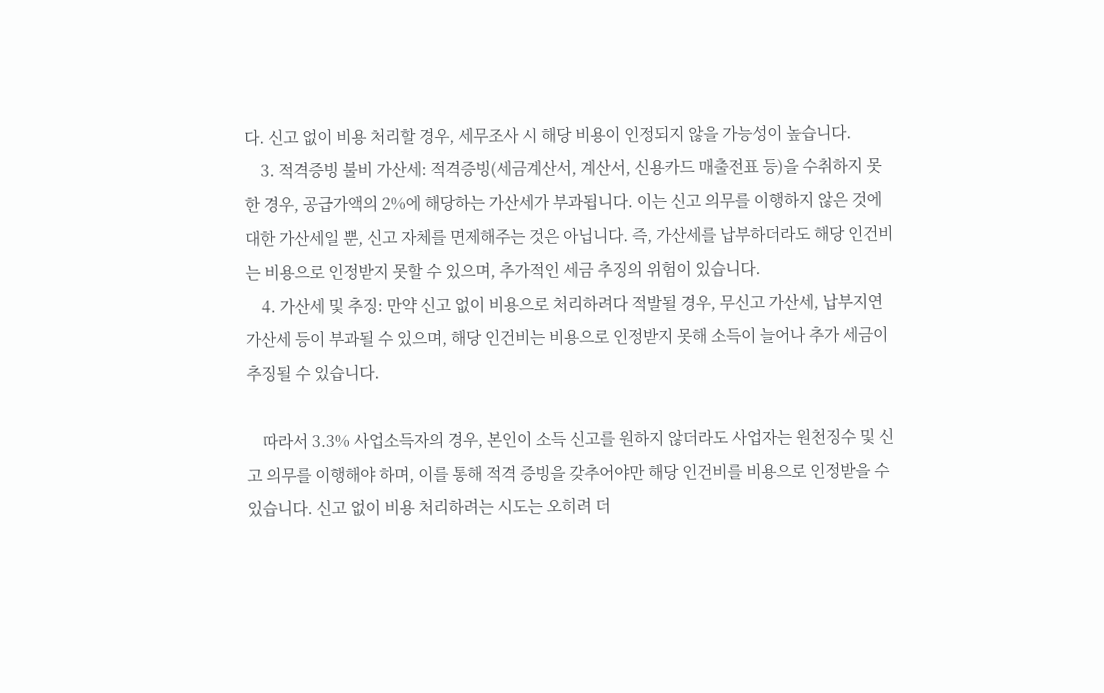다. 신고 없이 비용 처리할 경우, 세무조사 시 해당 비용이 인정되지 않을 가능성이 높습니다.
    3. 적격증빙 불비 가산세: 적격증빙(세금계산서, 계산서, 신용카드 매출전표 등)을 수취하지 못한 경우, 공급가액의 2%에 해당하는 가산세가 부과됩니다. 이는 신고 의무를 이행하지 않은 것에 대한 가산세일 뿐, 신고 자체를 면제해주는 것은 아닙니다. 즉, 가산세를 납부하더라도 해당 인건비는 비용으로 인정받지 못할 수 있으며, 추가적인 세금 추징의 위험이 있습니다.
    4. 가산세 및 추징: 만약 신고 없이 비용으로 처리하려다 적발될 경우, 무신고 가산세, 납부지연 가산세 등이 부과될 수 있으며, 해당 인건비는 비용으로 인정받지 못해 소득이 늘어나 추가 세금이 추징될 수 있습니다.

    따라서 3.3% 사업소득자의 경우, 본인이 소득 신고를 원하지 않더라도 사업자는 원천징수 및 신고 의무를 이행해야 하며, 이를 통해 적격 증빙을 갖추어야만 해당 인건비를 비용으로 인정받을 수 있습니다. 신고 없이 비용 처리하려는 시도는 오히려 더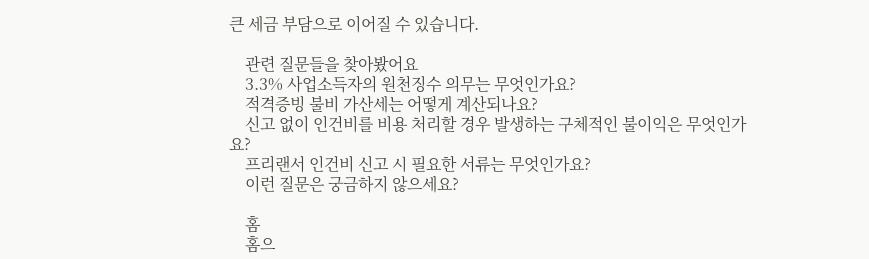큰 세금 부담으로 이어질 수 있습니다.

    관련 질문들을 찾아봤어요
    3.3% 사업소득자의 원천징수 의무는 무엇인가요?
    적격증빙 불비 가산세는 어떻게 계산되나요?
    신고 없이 인건비를 비용 처리할 경우 발생하는 구체적인 불이익은 무엇인가요?
    프리랜서 인건비 신고 시 필요한 서류는 무엇인가요?
    이런 질문은 궁금하지 않으세요?

    홈
    홈으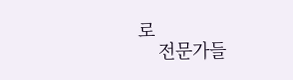로
    전문가들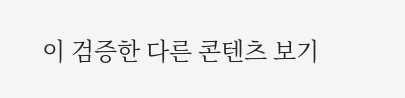이 검증한 다른 콘텐츠 보기